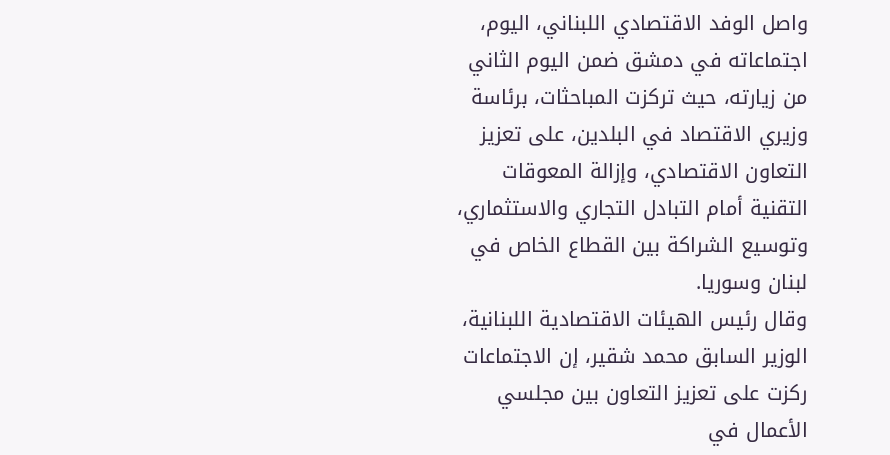واصل الوفد الاقتصادي اللبناني، اليوم، اجتماعاته في دمشق ضمن اليوم الثاني من زيارته، حيث تركزت المباحثات، برئاسة وزيري الاقتصاد في البلدين، على تعزيز التعاون الاقتصادي، وإزالة المعوقات التقنية أمام التبادل التجاري والاستثماري، وتوسيع الشراكة بين القطاع الخاص في لبنان وسوريا.
وقال رئيس الهيئات الاقتصادية اللبنانية، الوزير السابق محمد شقير، إن الاجتماعات ركزت على تعزيز التعاون بين مجلسي الأعمال في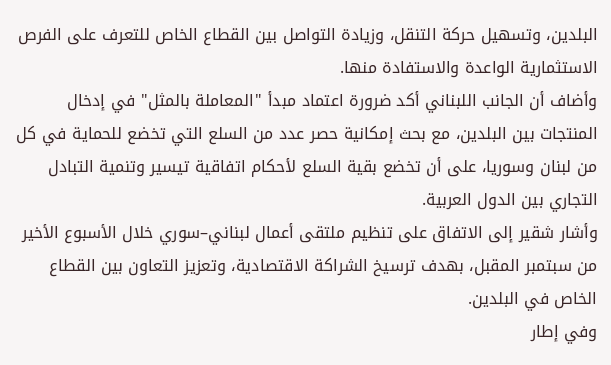البلدين، وتسهيل حركة التنقل، وزيادة التواصل بين القطاع الخاص للتعرف على الفرص الاستثمارية الواعدة والاستفادة منها.
وأضاف أن الجانب اللبناني أكد ضرورة اعتماد مبدأ "المعاملة بالمثل" في إدخال المنتجات بين البلدين، مع بحث إمكانية حصر عدد من السلع التي تخضع للحماية في كل من لبنان وسوريا، على أن تخضع بقية السلع لأحكام اتفاقية تيسير وتنمية التبادل التجاري بين الدول العربية.
وأشار شقير إلى الاتفاق على تنظيم ملتقى أعمال لبناني–سوري خلال الأسبوع الأخير من سبتمبر المقبل، بهدف ترسيخ الشراكة الاقتصادية، وتعزيز التعاون بين القطاع الخاص في البلدين.
وفي إطار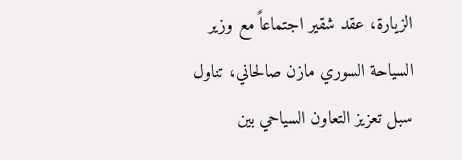الزيارة، عقد شقير اجتماعاً مع وزير السياحة السوري مازن صالحاني، تناول سبل تعزيز التعاون السياحي بين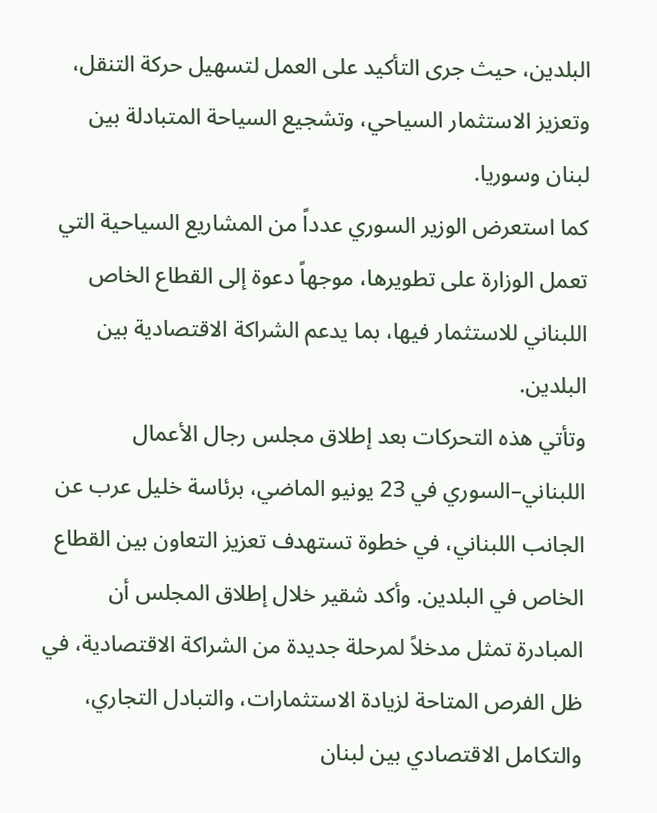البلدين، حيث جرى التأكيد على العمل لتسهيل حركة التنقل، وتعزيز الاستثمار السياحي، وتشجيع السياحة المتبادلة بين لبنان وسوريا.
كما استعرض الوزير السوري عدداً من المشاريع السياحية التي تعمل الوزارة على تطويرها، موجهاً دعوة إلى القطاع الخاص اللبناني للاستثمار فيها، بما يدعم الشراكة الاقتصادية بين البلدين.
وتأتي هذه التحركات بعد إطلاق مجلس رجال الأعمال اللبناني–السوري في 23 يونيو الماضي، برئاسة خليل عرب عن الجانب اللبناني، في خطوة تستهدف تعزيز التعاون بين القطاع الخاص في البلدين. وأكد شقير خلال إطلاق المجلس أن المبادرة تمثل مدخلاً لمرحلة جديدة من الشراكة الاقتصادية، في ظل الفرص المتاحة لزيادة الاستثمارات، والتبادل التجاري، والتكامل الاقتصادي بين لبنان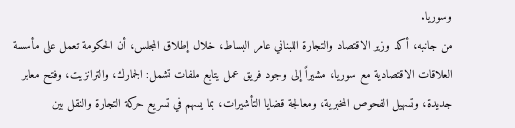وسوريا.
من جانبه، أكد وزير الاقتصاد والتجارة اللبناني عامر البساط، خلال إطلاق المجلس، أن الحكومة تعمل على مأسسة العلاقات الاقتصادية مع سوريا، مشيراً إلى وجود فريق عمل يتابع ملفات تشمل: الجمارك، والترانزيت، وفتح معابر جديدة، وتسهيل الفحوص المخبرية، ومعالجة قضايا التأشيرات، بما يسهم في تسريع حركة التجارة والنقل بين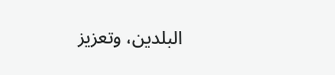البلدين، وتعزيز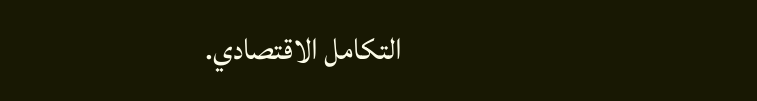التكامل الاقتصادي.